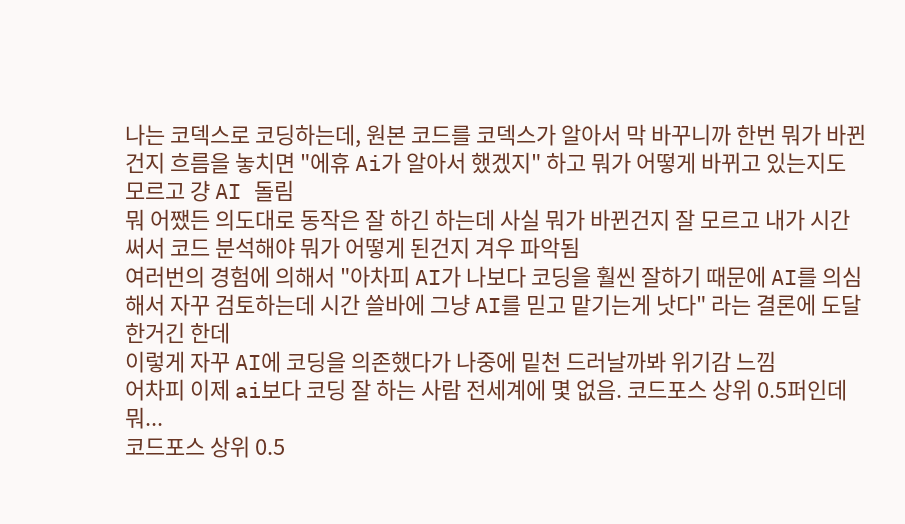나는 코덱스로 코딩하는데, 원본 코드를 코덱스가 알아서 막 바꾸니까 한번 뭐가 바뀐건지 흐름을 놓치면 "에휴 Ai가 알아서 했겠지" 하고 뭐가 어떻게 바뀌고 있는지도 모르고 걍 AI 돌림
뭐 어쨌든 의도대로 동작은 잘 하긴 하는데 사실 뭐가 바뀐건지 잘 모르고 내가 시간 써서 코드 분석해야 뭐가 어떻게 된건지 겨우 파악됨
여러번의 경험에 의해서 "아차피 AI가 나보다 코딩을 훨씬 잘하기 때문에 AI를 의심해서 자꾸 검토하는데 시간 쓸바에 그냥 AI를 믿고 맡기는게 낫다" 라는 결론에 도달한거긴 한데
이렇게 자꾸 AI에 코딩을 의존했다가 나중에 밑천 드러날까봐 위기감 느낌
어차피 이제 ai보다 코딩 잘 하는 사람 전세계에 몇 없음. 코드포스 상위 0.5퍼인데 뭐...
코드포스 상위 0.5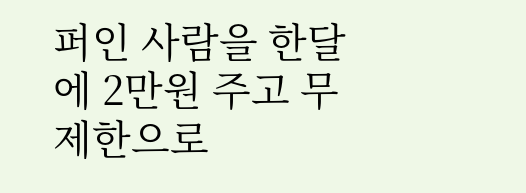퍼인 사람을 한달에 2만원 주고 무제한으로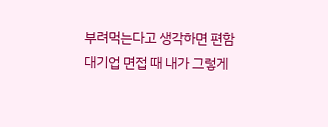부려먹는다고 생각하면 편함
대기업 면접 때 내가 그렇게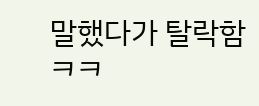말했다가 탈락함 ㅋㅋ